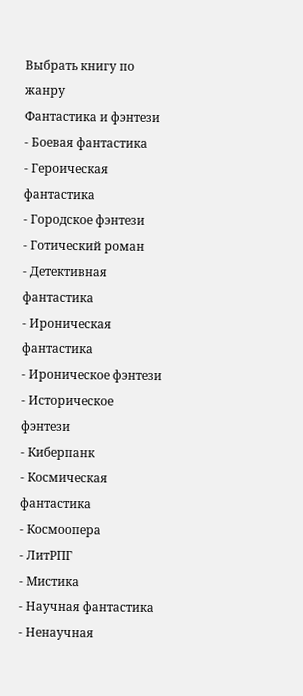Выбрать книгу по жанру
Фантастика и фэнтези
- Боевая фантастика
- Героическая фантастика
- Городское фэнтези
- Готический роман
- Детективная фантастика
- Ироническая фантастика
- Ироническое фэнтези
- Историческое фэнтези
- Киберпанк
- Космическая фантастика
- Космоопера
- ЛитРПГ
- Мистика
- Научная фантастика
- Ненаучная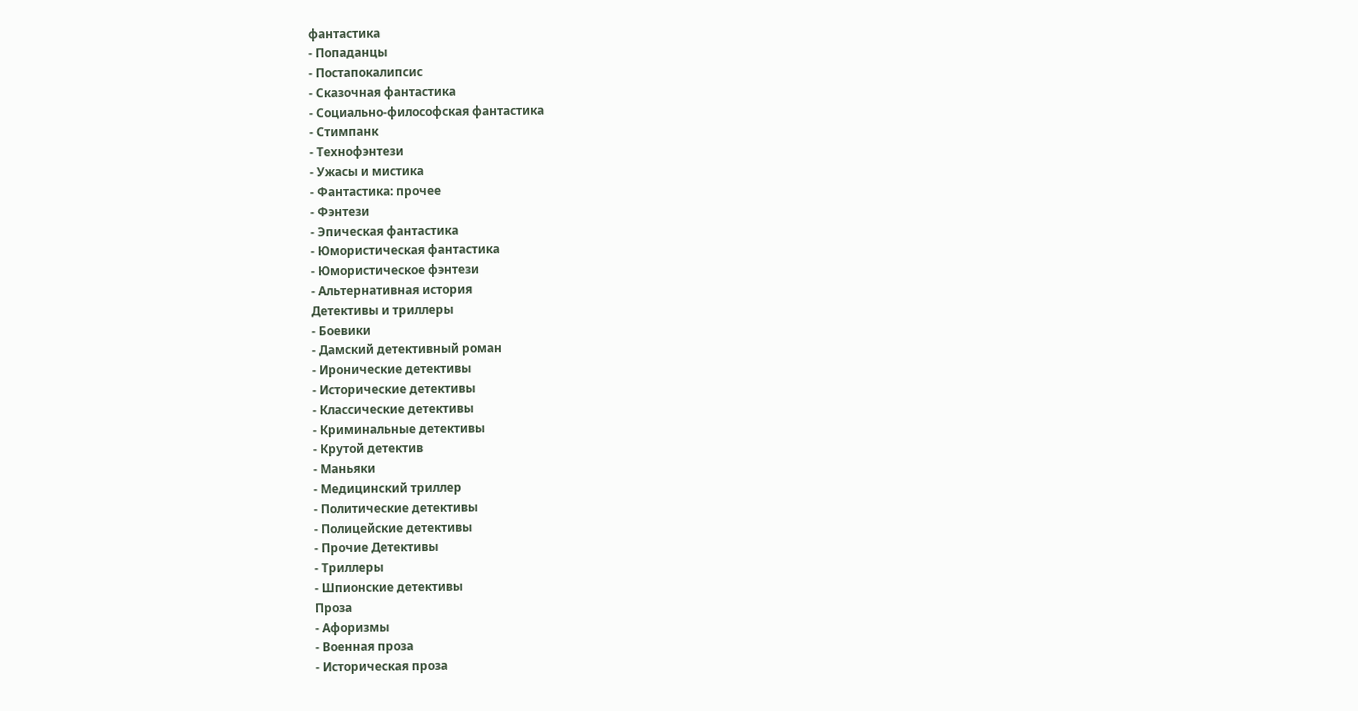фантастика
- Попаданцы
- Постапокалипсис
- Сказочная фантастика
- Социально-философская фантастика
- Стимпанк
- Технофэнтези
- Ужасы и мистика
- Фантастика: прочее
- Фэнтези
- Эпическая фантастика
- Юмористическая фантастика
- Юмористическое фэнтези
- Альтернативная история
Детективы и триллеры
- Боевики
- Дамский детективный роман
- Иронические детективы
- Исторические детективы
- Классические детективы
- Криминальные детективы
- Крутой детектив
- Маньяки
- Медицинский триллер
- Политические детективы
- Полицейские детективы
- Прочие Детективы
- Триллеры
- Шпионские детективы
Проза
- Афоризмы
- Военная проза
- Историческая проза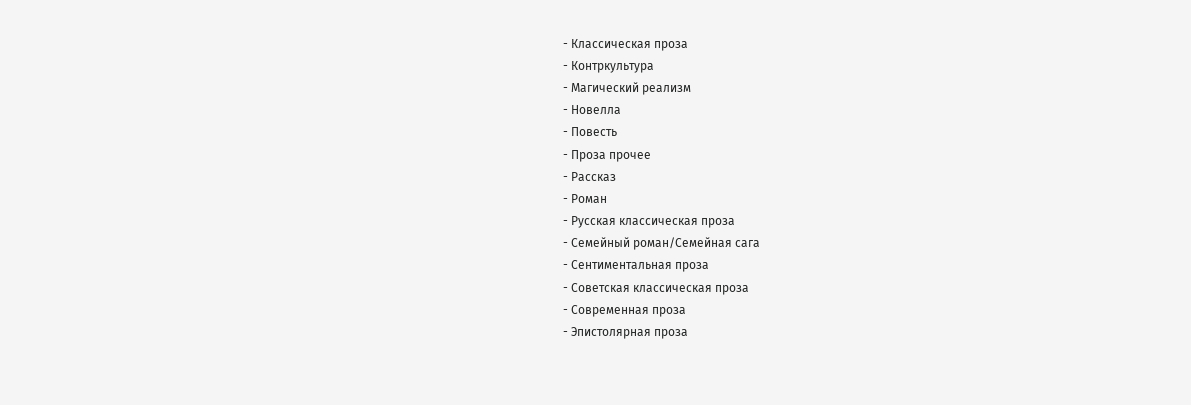- Классическая проза
- Контркультура
- Магический реализм
- Новелла
- Повесть
- Проза прочее
- Рассказ
- Роман
- Русская классическая проза
- Семейный роман/Семейная сага
- Сентиментальная проза
- Советская классическая проза
- Современная проза
- Эпистолярная проза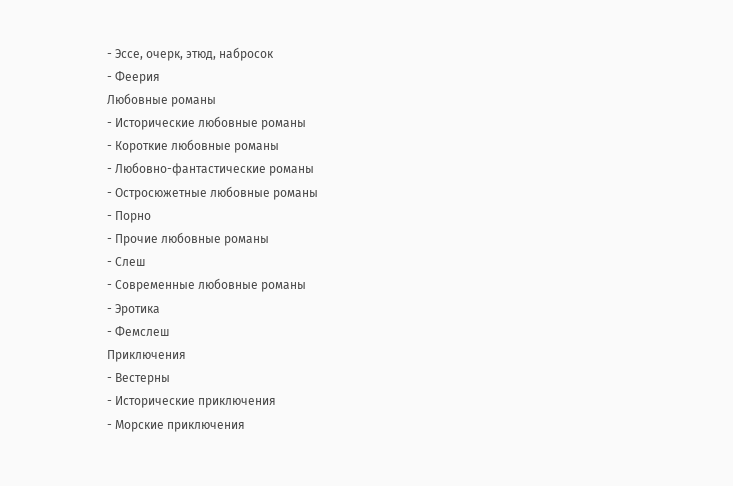- Эссе, очерк, этюд, набросок
- Феерия
Любовные романы
- Исторические любовные романы
- Короткие любовные романы
- Любовно-фантастические романы
- Остросюжетные любовные романы
- Порно
- Прочие любовные романы
- Слеш
- Современные любовные романы
- Эротика
- Фемслеш
Приключения
- Вестерны
- Исторические приключения
- Морские приключения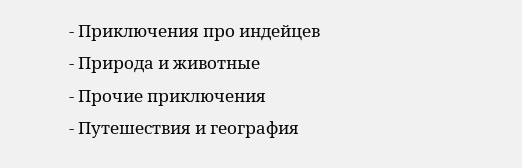- Приключения про индейцев
- Природа и животные
- Прочие приключения
- Путешествия и география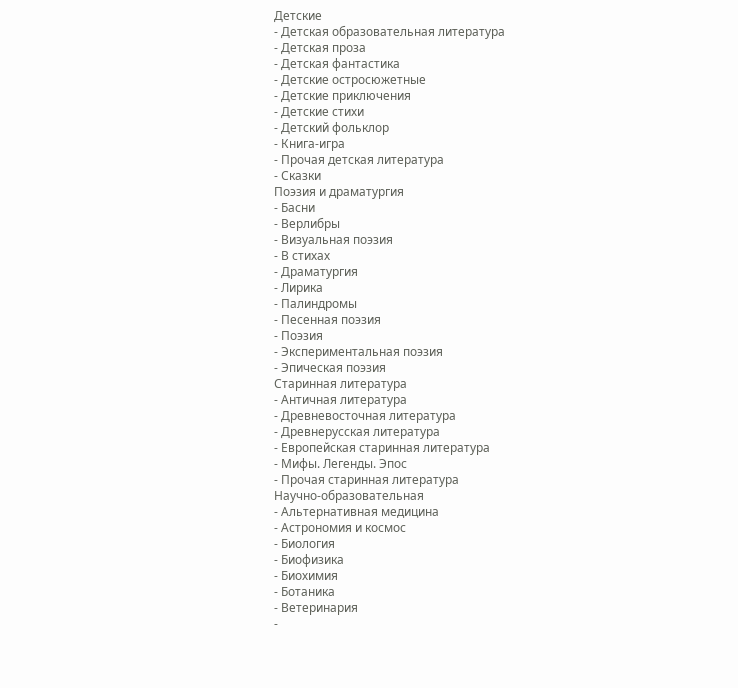Детские
- Детская образовательная литература
- Детская проза
- Детская фантастика
- Детские остросюжетные
- Детские приключения
- Детские стихи
- Детский фольклор
- Книга-игра
- Прочая детская литература
- Сказки
Поэзия и драматургия
- Басни
- Верлибры
- Визуальная поэзия
- В стихах
- Драматургия
- Лирика
- Палиндромы
- Песенная поэзия
- Поэзия
- Экспериментальная поэзия
- Эпическая поэзия
Старинная литература
- Античная литература
- Древневосточная литература
- Древнерусская литература
- Европейская старинная литература
- Мифы. Легенды. Эпос
- Прочая старинная литература
Научно-образовательная
- Альтернативная медицина
- Астрономия и космос
- Биология
- Биофизика
- Биохимия
- Ботаника
- Ветеринария
-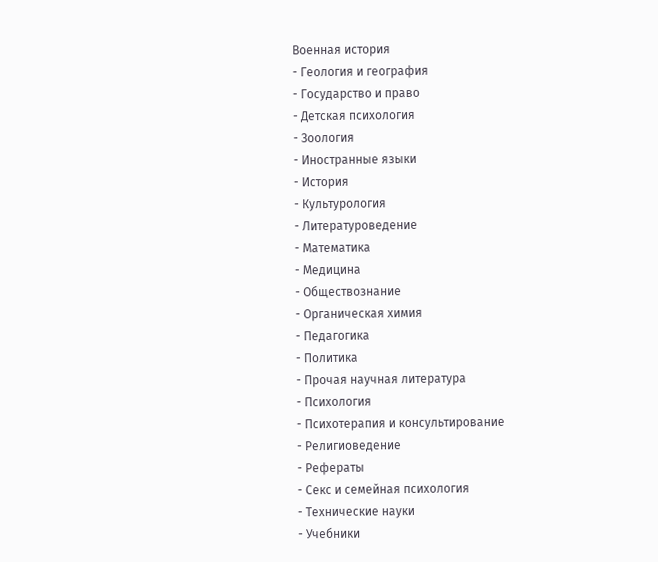Военная история
- Геология и география
- Государство и право
- Детская психология
- Зоология
- Иностранные языки
- История
- Культурология
- Литературоведение
- Математика
- Медицина
- Обществознание
- Органическая химия
- Педагогика
- Политика
- Прочая научная литература
- Психология
- Психотерапия и консультирование
- Религиоведение
- Рефераты
- Секс и семейная психология
- Технические науки
- Учебники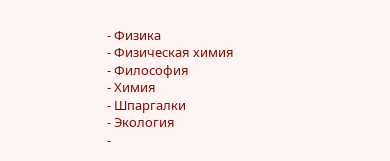- Физика
- Физическая химия
- Философия
- Химия
- Шпаргалки
- Экология
-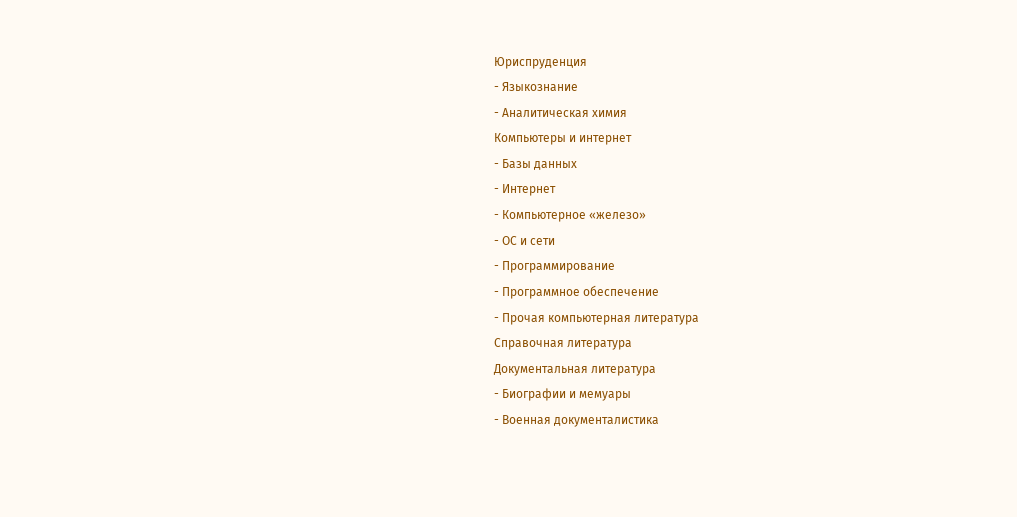Юриспруденция
- Языкознание
- Аналитическая химия
Компьютеры и интернет
- Базы данных
- Интернет
- Компьютерное «железо»
- ОС и сети
- Программирование
- Программное обеспечение
- Прочая компьютерная литература
Справочная литература
Документальная литература
- Биографии и мемуары
- Военная документалистика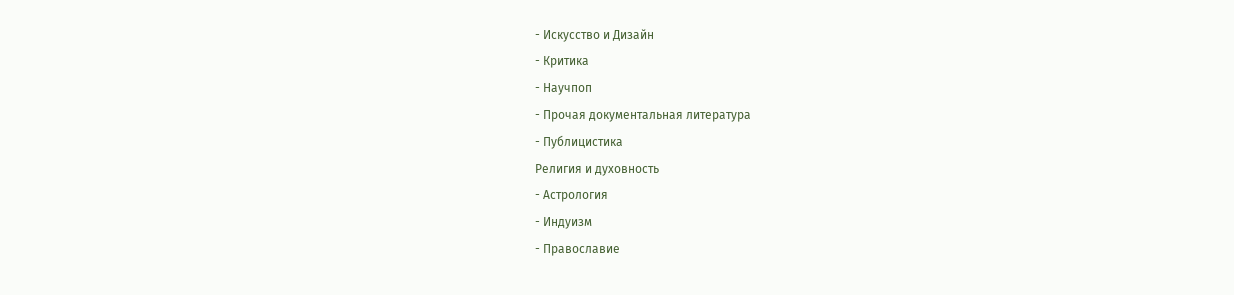- Искусство и Дизайн
- Критика
- Научпоп
- Прочая документальная литература
- Публицистика
Религия и духовность
- Астрология
- Индуизм
- Православие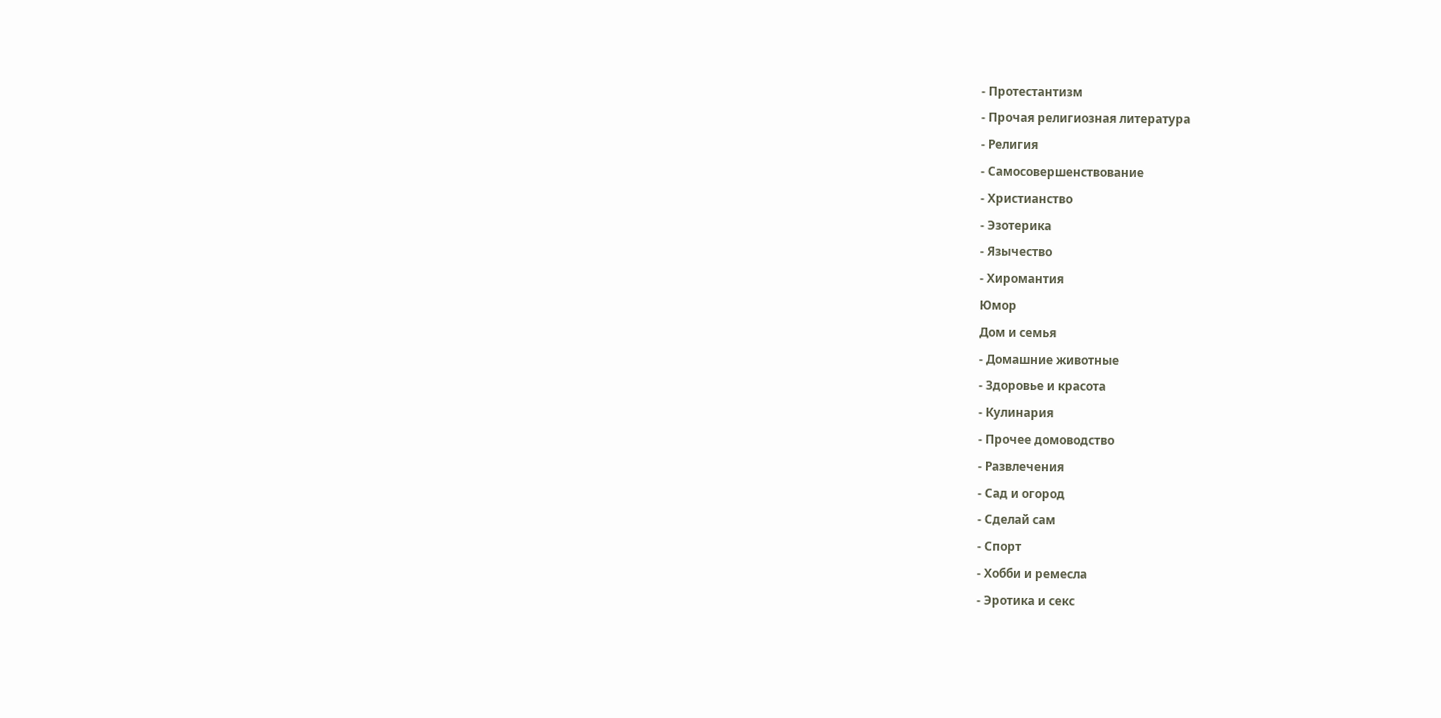- Протестантизм
- Прочая религиозная литература
- Религия
- Самосовершенствование
- Христианство
- Эзотерика
- Язычество
- Хиромантия
Юмор
Дом и семья
- Домашние животные
- Здоровье и красота
- Кулинария
- Прочее домоводство
- Развлечения
- Сад и огород
- Сделай сам
- Спорт
- Хобби и ремесла
- Эротика и секс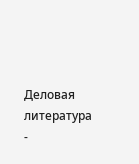Деловая литература
-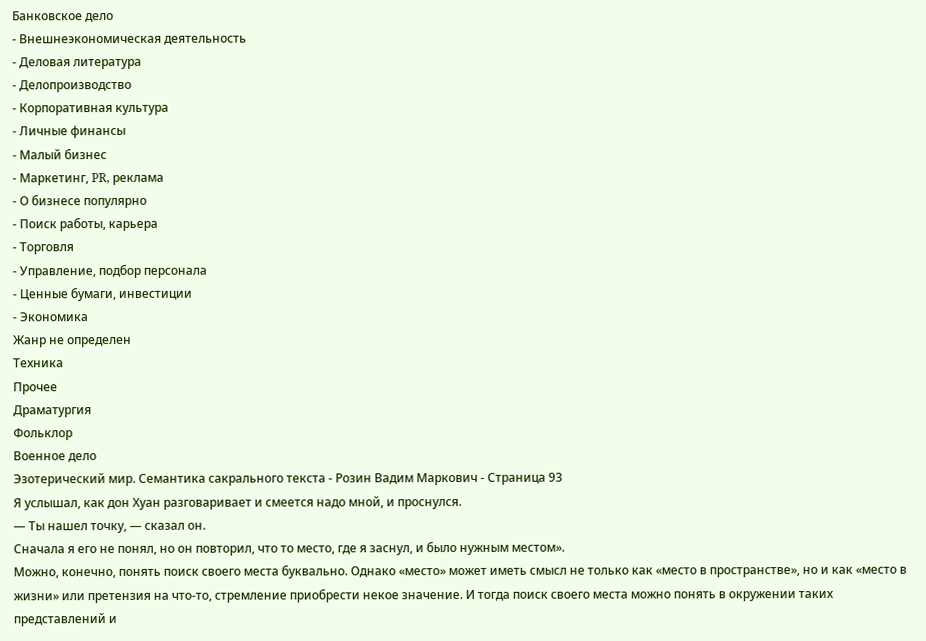Банковское дело
- Внешнеэкономическая деятельность
- Деловая литература
- Делопроизводство
- Корпоративная культура
- Личные финансы
- Малый бизнес
- Маркетинг, PR, реклама
- О бизнесе популярно
- Поиск работы, карьера
- Торговля
- Управление, подбор персонала
- Ценные бумаги, инвестиции
- Экономика
Жанр не определен
Техника
Прочее
Драматургия
Фольклор
Военное дело
Эзотерический мир. Семантика сакрального текста - Розин Вадим Маркович - Страница 93
Я услышал, как дон Хуан разговаривает и смеется надо мной, и проснулся.
— Ты нашел точку, — сказал он.
Сначала я его не понял, но он повторил, что то место, где я заснул, и было нужным местом».
Можно, конечно, понять поиск своего места буквально. Однако «место» может иметь смысл не только как «место в пространстве», но и как «место в жизни» или претензия на что-то, стремление приобрести некое значение. И тогда поиск своего места можно понять в окружении таких представлений и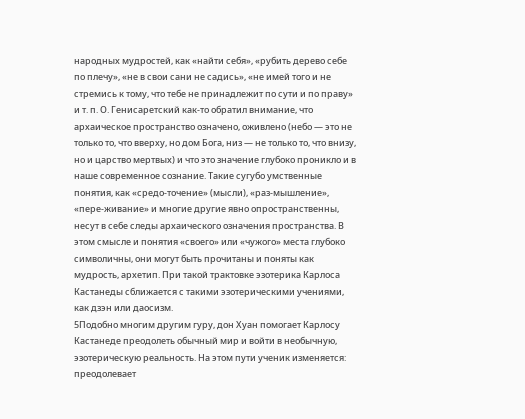народных мудростей, как «найти себя», «рубить дерево себе по плечу», «не в свои сани не садись», «не имей того и не стремись к тому, что тебе не принадлежит по сути и по праву» и т. п. О. Генисаретский как-то обратил внимание, что архаическое пространство означено, оживлено (небо — это не только то, что вверху, но дом Бога, низ — не только то, что внизу, но и царство мертвых) и что это значение глубоко проникло и в наше современное сознание. Такие сугубо умственные понятия, как «средо-точение» (мысли), «раз-мышление», «пере-живание» и многие другие явно опространственны, несут в себе следы архаического означения пространства. В этом смысле и понятия «своего» или «чужого» места глубоко символичны, они могут быть прочитаны и поняты как мудрость, архетип. При такой трактовке эзотерика Карлоса Кастанеды сближается с такими эзотерическими учениями, как дзэн или даосизм.
5Подобно многим другим гуру, дон Хуан помогает Карлосу Кастанеде преодолеть обычный мир и войти в необычную, эзотерическую реальность. На этом пути ученик изменяется: преодолевает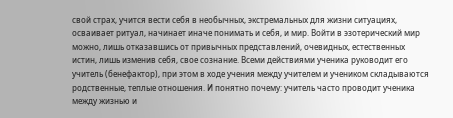свой страх, учится вести себя в необычных, экстремальных для жизни ситуациях, осваивает ритуал, начинает иначе понимать и себя, и мир. Войти в эзотерический мир можно, лишь отказавшись от привычных представлений, очевидных, естественных истин, лишь изменив себя, свое сознание. Всеми действиями ученика руководит его учитель (бенефактор), при этом в ходе учения между учителем и учеником складываются родственные, теплые отношения. И понятно почему: учитель часто проводит ученика между жизнью и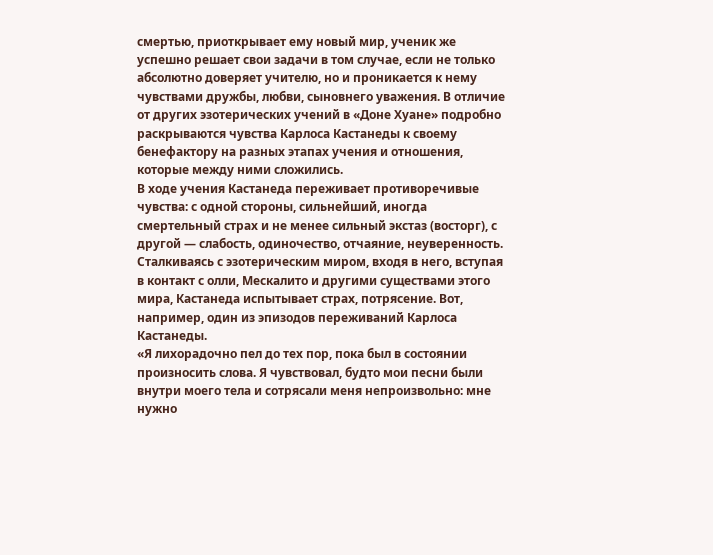смертью, приоткрывает ему новый мир, ученик же успешно решает свои задачи в том случае, если не только абсолютно доверяет учителю, но и проникается к нему чувствами дружбы, любви, сыновнего уважения. В отличие от других эзотерических учений в «Доне Хуане» подробно раскрываются чувства Карлоса Кастанеды к своему бенефактору на разных этапах учения и отношения, которые между ними сложились.
В ходе учения Кастанеда переживает противоречивые чувства: с одной стороны, сильнейший, иногда смертельный страх и не менее сильный экстаз (восторг), с другой — слабость, одиночество, отчаяние, неуверенность. Сталкиваясь с эзотерическим миром, входя в него, вступая в контакт с олли, Мескалито и другими существами этого мира, Кастанеда испытывает страх, потрясение. Вот, например, один из эпизодов переживаний Карлоса Кастанеды.
«Я лихорадочно пел до тех пор, пока был в состоянии произносить слова. Я чувствовал, будто мои песни были внутри моего тела и сотрясали меня непроизвольно: мне нужно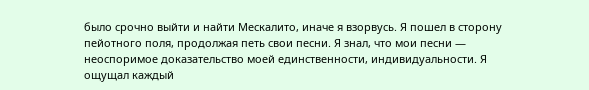было срочно выйти и найти Мескалито, иначе я взорвусь. Я пошел в сторону пейотного поля, продолжая петь свои песни. Я знал, что мои песни — неоспоримое доказательство моей единственности, индивидуальности. Я ощущал каждый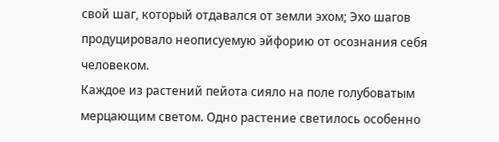свой шаг, который отдавался от земли эхом; Эхо шагов продуцировало неописуемую эйфорию от осознания себя человеком.
Каждое из растений пейота сияло на поле голубоватым мерцающим светом. Одно растение светилось особенно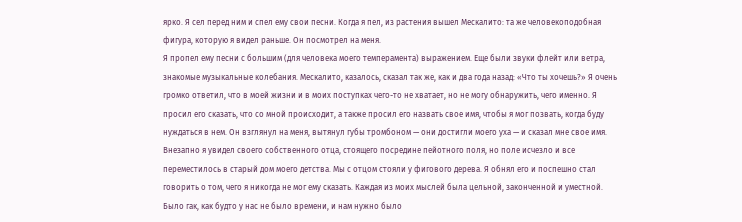ярко. Я сел перед ним и спел ему свои песни. Когда я пел, из растения вышел Мескалито: та же человекоподобная фигура, которую я видел раньше. Он посмотрел на меня.
Я пропел ему песни с большим (для человека моего темперамента) выражением. Еще были звуки флейт или ветра, знакомые музыкальные колебания. Мескалито, казалось, сказал так же, как и два года назад: «Что ты хочешь?» Я очень громко ответил, что в моей жизни и в моих поступках чего-то не хватает, но не могу обнаружить, чего именно. Я просил его сказать, что со мной происходит, а также просил его назвать свое имя, чтобы я мог позвать, когда буду нуждаться в нем. Он взглянул на меня, вытянул губы тромбоном — они достигли моего уха — и сказал мне свое имя.
Внезапно я увидел своего собственного отца, стоящего посредине пейотного поля, но поле исчезло и все переместилось в старый дом моего детства. Мы с отцом стояли у фигового дерева. Я обнял его и поспешно стал говорить о том, чего я никогда не мог ему сказать. Каждая из моих мыслей была цельной, законченной и уместной. Было гак, как будто у нас не было времени, и нам нужно было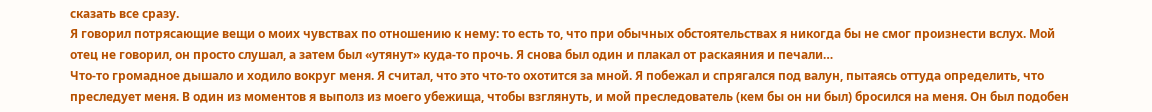сказать все сразу.
Я говорил потрясающие вещи о моих чувствах по отношению к нему: то есть то, что при обычных обстоятельствах я никогда бы не смог произнести вслух. Мой отец не говорил, он просто слушал, а затем был «утянут» куда-то прочь. Я снова был один и плакал от раскаяния и печали…
Что-то громадное дышало и ходило вокруг меня. Я считал, что это что-то охотится за мной. Я побежал и спрягался под валун, пытаясь оттуда определить, что преследует меня. В один из моментов я выполз из моего убежища, чтобы взглянуть, и мой преследователь (кем бы он ни был) бросился на меня. Он был подобен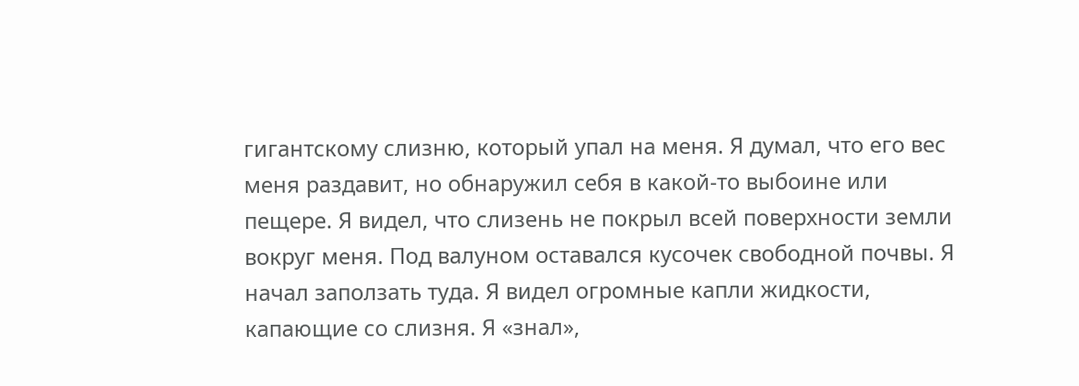гигантскому слизню, который упал на меня. Я думал, что его вес меня раздавит, но обнаружил себя в какой-то выбоине или пещере. Я видел, что слизень не покрыл всей поверхности земли вокруг меня. Под валуном оставался кусочек свободной почвы. Я начал заползать туда. Я видел огромные капли жидкости, капающие со слизня. Я «знал»,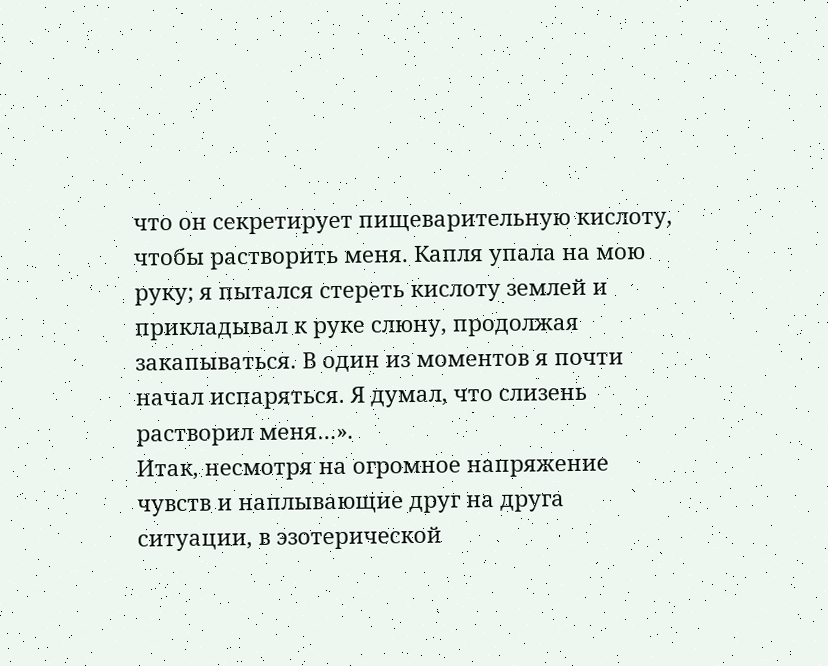что он секретирует пищеварительную кислоту, чтобы растворить меня. Капля упала на мою руку; я пытался стереть кислоту землей и прикладывал к руке слюну, продолжая закапываться. В один из моментов я почти начал испаряться. Я думал, что слизень растворил меня…».
Итак, несмотря на огромное напряжение чувств и наплывающие друг на друга ситуации, в эзотерической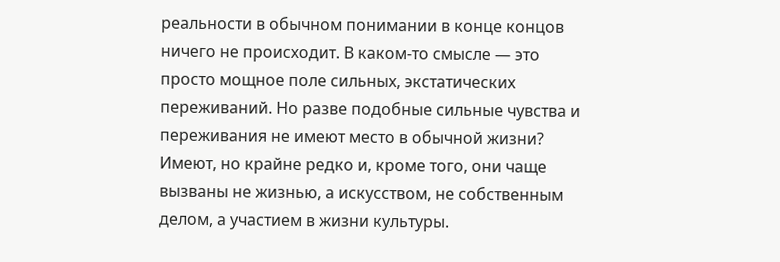реальности в обычном понимании в конце концов ничего не происходит. В каком-то смысле — это просто мощное поле сильных, экстатических переживаний. Но разве подобные сильные чувства и переживания не имеют место в обычной жизни? Имеют, но крайне редко и, кроме того, они чаще вызваны не жизнью, а искусством, не собственным делом, а участием в жизни культуры.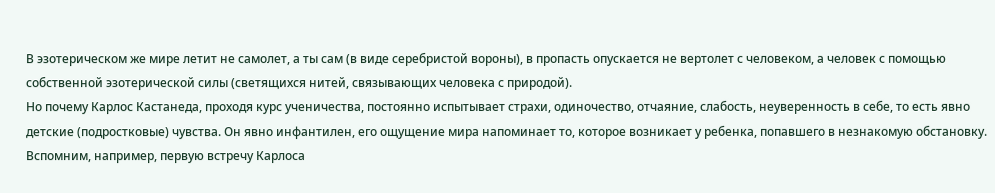В эзотерическом же мире летит не самолет, а ты сам (в виде серебристой вороны), в пропасть опускается не вертолет с человеком, а человек с помощью собственной эзотерической силы (светящихся нитей, связывающих человека с природой).
Но почему Карлос Кастанеда, проходя курс ученичества, постоянно испытывает страхи, одиночество, отчаяние, слабость, неуверенность в себе, то есть явно детские (подростковые) чувства. Он явно инфантилен, его ощущение мира напоминает то, которое возникает у ребенка, попавшего в незнакомую обстановку. Вспомним, например, первую встречу Карлоса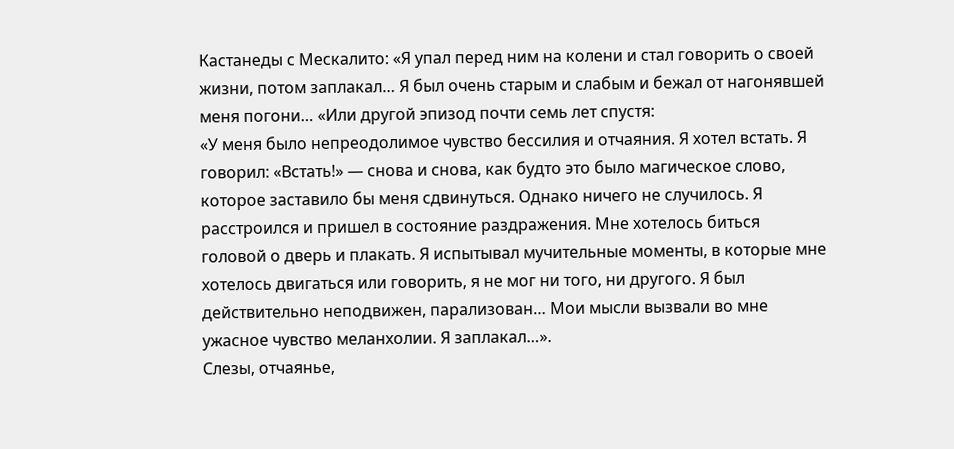Кастанеды с Мескалито: «Я упал перед ним на колени и стал говорить о своей жизни, потом заплакал… Я был очень старым и слабым и бежал от нагонявшей меня погони… «Или другой эпизод почти семь лет спустя:
«У меня было непреодолимое чувство бессилия и отчаяния. Я хотел встать. Я говорил: «Встать!» — снова и снова, как будто это было магическое слово, которое заставило бы меня сдвинуться. Однако ничего не случилось. Я расстроился и пришел в состояние раздражения. Мне хотелось биться головой о дверь и плакать. Я испытывал мучительные моменты, в которые мне хотелось двигаться или говорить, я не мог ни того, ни другого. Я был действительно неподвижен, парализован… Мои мысли вызвали во мне ужасное чувство меланхолии. Я заплакал…».
Слезы, отчаянье,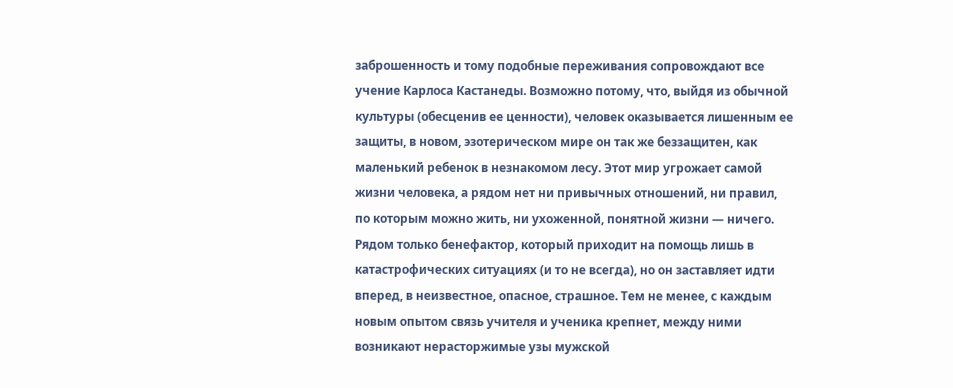заброшенность и тому подобные переживания сопровождают все учение Карлоса Кастанеды. Возможно потому, что, выйдя из обычной культуры (обесценив ее ценности), человек оказывается лишенным ее защиты, в новом, эзотерическом мире он так же беззащитен, как маленький ребенок в незнакомом лесу. Этот мир угрожает самой жизни человека, а рядом нет ни привычных отношений, ни правил, по которым можно жить, ни ухоженной, понятной жизни — ничего. Рядом только бенефактор, который приходит на помощь лишь в катастрофических ситуациях (и то не всегда), но он заставляет идти вперед, в неизвестное, опасное, страшное. Тем не менее, с каждым новым опытом связь учителя и ученика крепнет, между ними возникают нерасторжимые узы мужской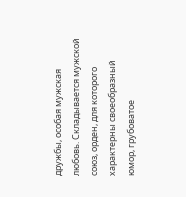дружбы, особая мужская любовь. Складывается мужской союз, орден, для которого характерны своеобразный юмор, грубоватое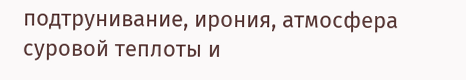подтрунивание, ирония, атмосфера суровой теплоты и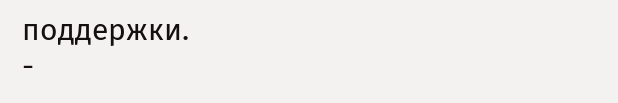поддержки.
-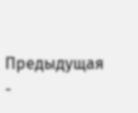Предыдущая
-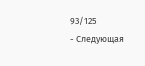93/125
- Следующая